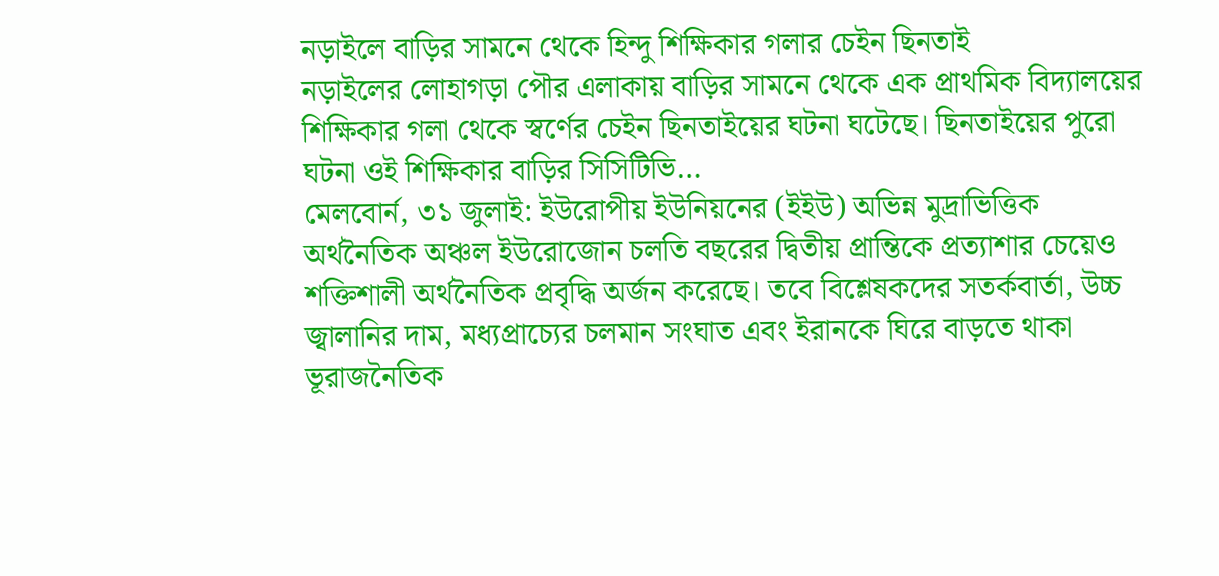নড়াইলে বাড়ির সামনে থেকে হিন্দু শিক্ষিকার গলার চেইন ছিনতাই
নড়াইলের লোহাগড়া পৌর এলাকায় বাড়ির সামনে থেকে এক প্রাথমিক বিদ্যালয়ের শিক্ষিকার গলা থেকে স্বর্ণের চেইন ছিনতাইয়ের ঘটনা ঘটেছে। ছিনতাইয়ের পুরো ঘটনা ওই শিক্ষিকার বাড়ির সিসিটিভি…
মেলবোর্ন, ৩১ জুলাই: ইউরোপীয় ইউনিয়নের (ইইউ) অভিন্ন মুদ্রাভিত্তিক অর্থনৈতিক অঞ্চল ইউরোজোন চলতি বছরের দ্বিতীয় প্রান্তিকে প্রত্যাশার চেয়েও শক্তিশালী অর্থনৈতিক প্রবৃদ্ধি অর্জন করেছে। তবে বিশ্লেষকদের সতর্কবার্তা, উচ্চ জ্বালানির দাম, মধ্যপ্রাচ্যের চলমান সংঘাত এবং ইরানকে ঘিরে বাড়তে থাকা ভূরাজনৈতিক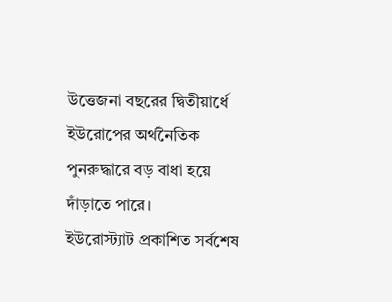উত্তেজনা বছরের দ্বিতীয়ার্ধে ইউরোপের অর্থনৈতিক পুনরুদ্ধারে বড় বাধা হয়ে দাঁড়াতে পারে।
ইউরোস্ট্যাট প্রকাশিত সর্বশেষ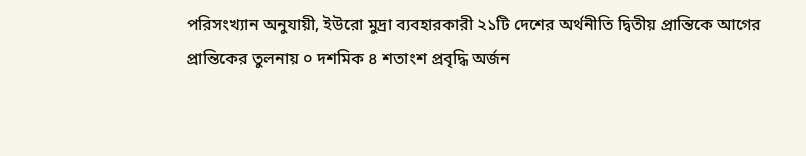পরিসংখ্যান অনুযায়ী, ইউরো মুদ্রা ব্যবহারকারী ২১টি দেশের অর্থনীতি দ্বিতীয় প্রান্তিকে আগের প্রান্তিকের তুলনায় ০ দশমিক ৪ শতাংশ প্রবৃদ্ধি অর্জন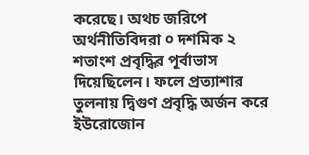করেছে। অথচ জরিপে অর্থনীতিবিদরা ০ দশমিক ২ শতাংশ প্রবৃদ্ধির পূর্বাভাস দিয়েছিলেন। ফলে প্রত্যাশার তুলনায় দ্বিগুণ প্রবৃদ্ধি অর্জন করে ইউরোজোন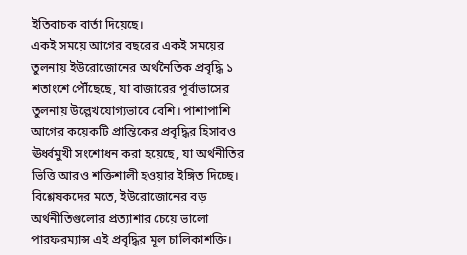ইতিবাচক বার্তা দিয়েছে।
একই সময়ে আগের বছরের একই সময়ের তুলনায় ইউরোজোনের অর্থনৈতিক প্রবৃদ্ধি ১ শতাংশে পৌঁছেছে, যা বাজারের পূর্বাভাসের তুলনায় উল্লেখযোগ্যভাবে বেশি। পাশাপাশি আগের কয়েকটি প্রান্তিকের প্রবৃদ্ধির হিসাবও ঊর্ধ্বমুখী সংশোধন করা হয়েছে, যা অর্থনীতির ভিত্তি আরও শক্তিশালী হওয়ার ইঙ্গিত দিচ্ছে।
বিশ্লেষকদের মতে, ইউরোজোনের বড় অর্থনীতিগুলোর প্রত্যাশার চেয়ে ভালো পারফরম্যান্স এই প্রবৃদ্ধির মূল চালিকাশক্তি।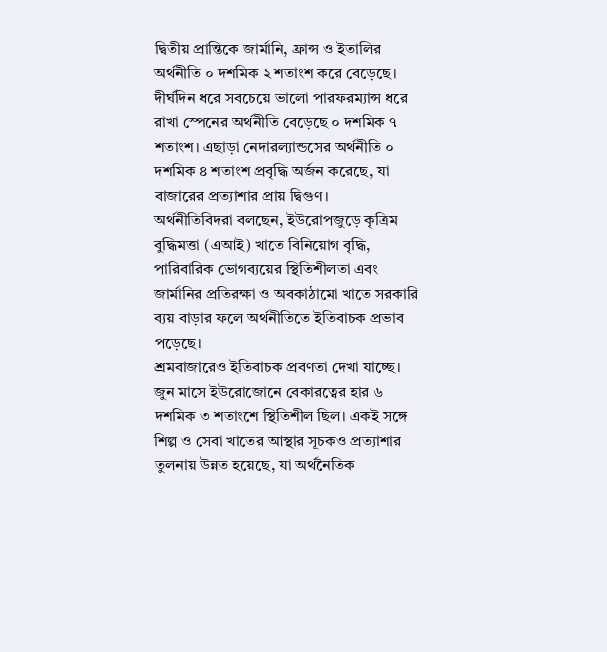দ্বিতীয় প্রান্তিকে জার্মানি, ফ্রান্স ও ইতালির অর্থনীতি ০ দশমিক ২ শতাংশ করে বেড়েছে। দীর্ঘদিন ধরে সবচেয়ে ভালো পারফরম্যান্স ধরে রাখা স্পেনের অর্থনীতি বেড়েছে ০ দশমিক ৭ শতাংশ। এছাড়া নেদারল্যান্ডসের অর্থনীতি ০ দশমিক ৪ শতাংশ প্রবৃদ্ধি অর্জন করেছে, যা বাজারের প্রত্যাশার প্রায় দ্বিগুণ।
অর্থনীতিবিদরা বলছেন, ইউরোপজুড়ে কৃত্রিম বুদ্ধিমত্তা (এআই) খাতে বিনিয়োগ বৃদ্ধি, পারিবারিক ভোগব্যয়ের স্থিতিশীলতা এবং জার্মানির প্রতিরক্ষা ও অবকাঠামো খাতে সরকারি ব্যয় বাড়ার ফলে অর্থনীতিতে ইতিবাচক প্রভাব পড়েছে।
শ্রমবাজারেও ইতিবাচক প্রবণতা দেখা যাচ্ছে। জুন মাসে ইউরোজোনে বেকারত্বের হার ৬ দশমিক ৩ শতাংশে স্থিতিশীল ছিল। একই সঙ্গে শিল্প ও সেবা খাতের আস্থার সূচকও প্রত্যাশার তুলনায় উন্নত হয়েছে, যা অর্থনৈতিক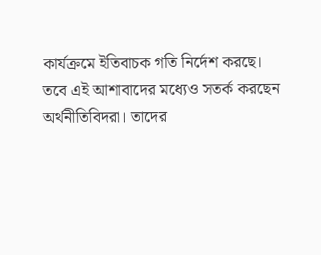কার্যক্রমে ইতিবাচক গতি নির্দেশ করছে।
তবে এই আশাবাদের মধ্যেও সতর্ক করছেন অর্থনীতিবিদরা। তাদের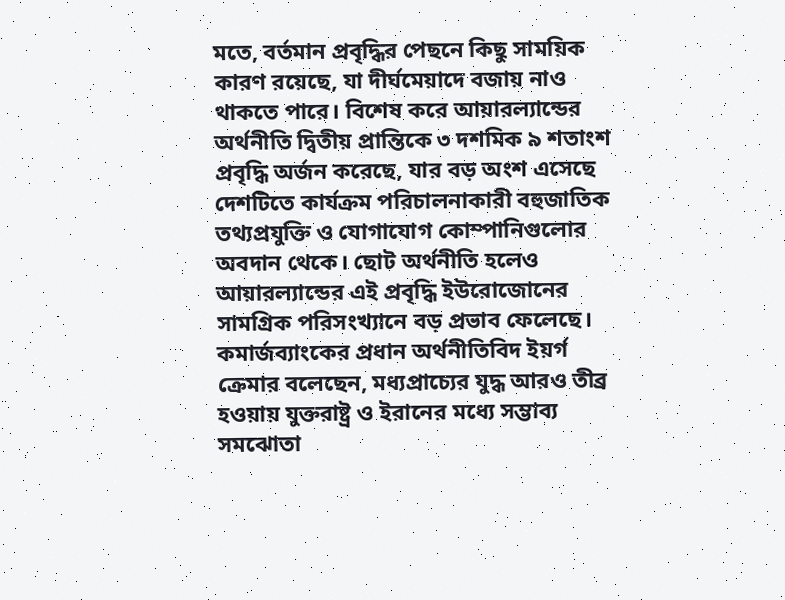মতে, বর্তমান প্রবৃদ্ধির পেছনে কিছু সাময়িক কারণ রয়েছে, যা দীর্ঘমেয়াদে বজায় নাও থাকতে পারে। বিশেষ করে আয়ারল্যান্ডের অর্থনীতি দ্বিতীয় প্রান্তিকে ৩ দশমিক ৯ শতাংশ প্রবৃদ্ধি অর্জন করেছে, যার বড় অংশ এসেছে দেশটিতে কার্যক্রম পরিচালনাকারী বহুজাতিক তথ্যপ্রযুক্তি ও যোগাযোগ কোম্পানিগুলোর অবদান থেকে। ছোট অর্থনীতি হলেও আয়ারল্যান্ডের এই প্রবৃদ্ধি ইউরোজোনের সামগ্রিক পরিসংখ্যানে বড় প্রভাব ফেলেছে।
কমার্জব্যাংকের প্রধান অর্থনীতিবিদ ইয়র্গ ক্রেমার বলেছেন, মধ্যপ্রাচ্যের যুদ্ধ আরও তীব্র হওয়ায় যুক্তরাষ্ট্র ও ইরানের মধ্যে সম্ভাব্য সমঝোতা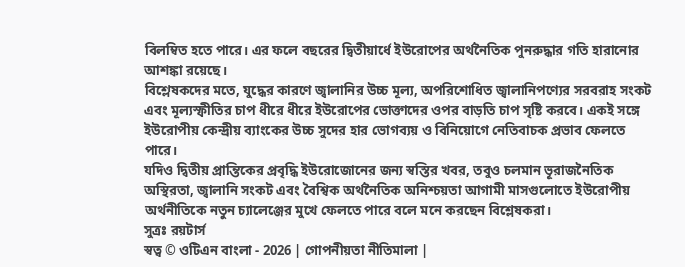বিলম্বিত হতে পারে। এর ফলে বছরের দ্বিতীয়ার্ধে ইউরোপের অর্থনৈতিক পুনরুদ্ধার গতি হারানোর আশঙ্কা রয়েছে।
বিশ্লেষকদের মতে, যুদ্ধের কারণে জ্বালানির উচ্চ মূল্য, অপরিশোধিত জ্বালানিপণ্যের সরবরাহ সংকট এবং মূল্যস্ফীতির চাপ ধীরে ধীরে ইউরোপের ভোক্তাদের ওপর বাড়তি চাপ সৃষ্টি করবে। একই সঙ্গে ইউরোপীয় কেন্দ্রীয় ব্যাংকের উচ্চ সুদের হার ভোগব্যয় ও বিনিয়োগে নেতিবাচক প্রভাব ফেলতে পারে।
যদিও দ্বিতীয় প্রান্তিকের প্রবৃদ্ধি ইউরোজোনের জন্য স্বস্তির খবর, তবুও চলমান ভূরাজনৈতিক অস্থিরতা, জ্বালানি সংকট এবং বৈশ্বিক অর্থনৈতিক অনিশ্চয়তা আগামী মাসগুলোতে ইউরোপীয় অর্থনীতিকে নতুন চ্যালেঞ্জের মুখে ফেলতে পারে বলে মনে করছেন বিশ্লেষকরা।
সুত্রঃ রয়টার্স
স্বত্ব © ওটিএন বাংলা - 2026 | গোপনীয়তা নীতিমালা |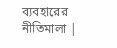ব্যবহারের নীতিমালা |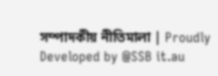সম্পাদকীয় নীতিমালা | Proudly Developed by @SSB it.au